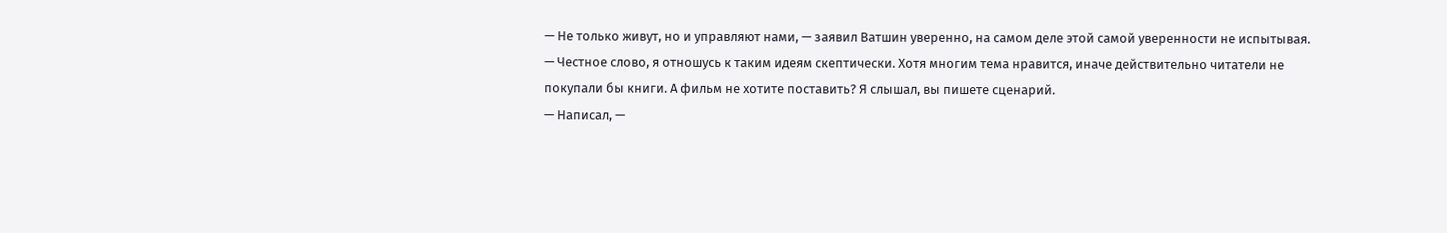— Не только живут, но и управляют нами, — заявил Ватшин уверенно, на самом деле этой самой уверенности не испытывая.
— Честное слово, я отношусь к таким идеям скептически. Хотя многим тема нравится, иначе действительно читатели не покупали бы книги. А фильм не хотите поставить? Я слышал, вы пишете сценарий.
— Написал, —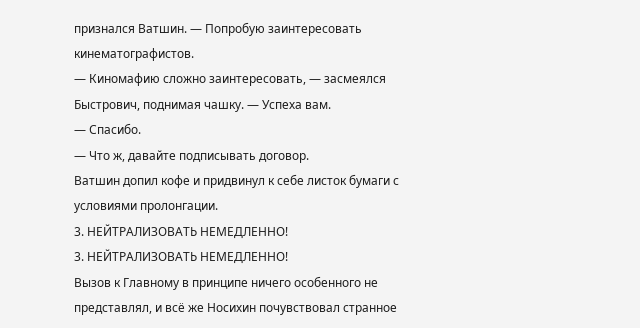признался Ватшин. — Попробую заинтересовать кинематографистов.
— Киномафию сложно заинтересовать, — засмеялся Быстрович, поднимая чашку. — Успеха вам.
— Спасибо.
— Что ж, давайте подписывать договор.
Ватшин допил кофе и придвинул к себе листок бумаги с условиями пролонгации.
3. НЕЙТРАЛИЗОВАТЬ НЕМЕДЛЕННО!
3. НЕЙТРАЛИЗОВАТЬ НЕМЕДЛЕННО!
Вызов к Главному в принципе ничего особенного не представлял, и всё же Носихин почувствовал странное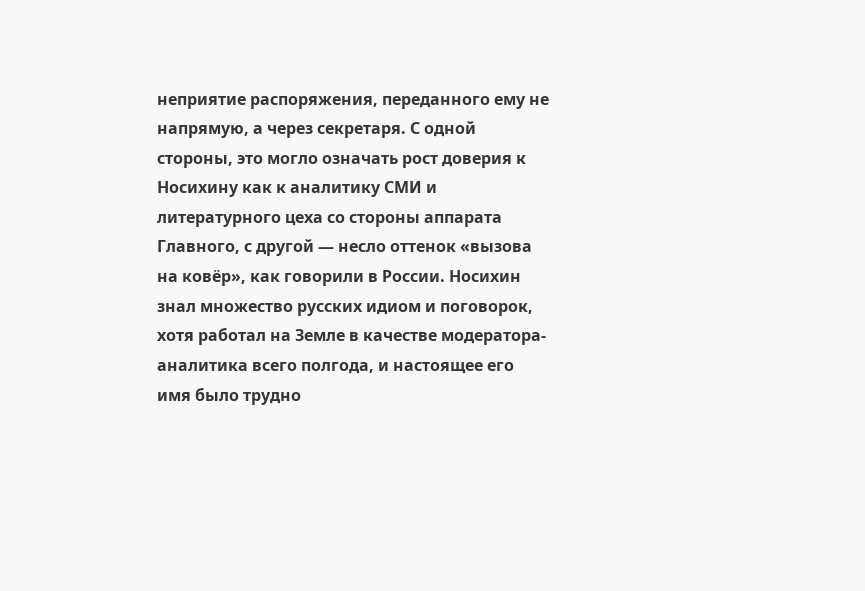неприятие распоряжения, переданного ему не напрямую, а через секретаря. С одной стороны, это могло означать рост доверия к Носихину как к аналитику СМИ и литературного цеха со стороны аппарата Главного, с другой — несло оттенок «вызова на ковёр», как говорили в России. Носихин знал множество русских идиом и поговорок, хотя работал на Земле в качестве модератора-аналитика всего полгода, и настоящее его имя было трудно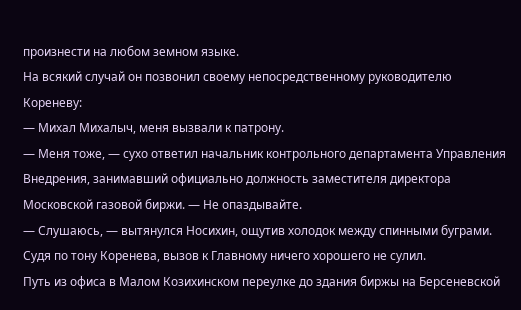произнести на любом земном языке.
На всякий случай он позвонил своему непосредственному руководителю Кореневу:
— Михал Михалыч, меня вызвали к патрону.
— Меня тоже, — сухо ответил начальник контрольного департамента Управления Внедрения, занимавший официально должность заместителя директора Московской газовой биржи. — Не опаздывайте.
— Слушаюсь, — вытянулся Носихин, ощутив холодок между спинными буграми.
Судя по тону Коренева, вызов к Главному ничего хорошего не сулил.
Путь из офиса в Малом Козихинском переулке до здания биржы на Берсеневской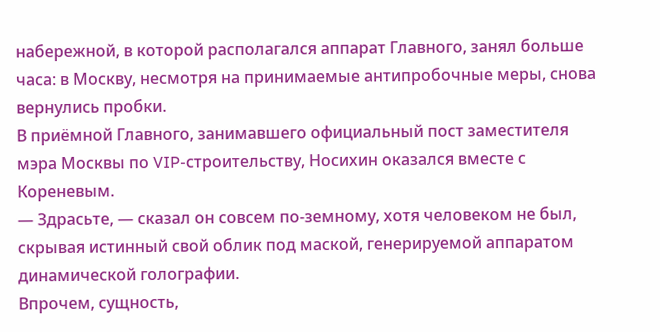набережной, в которой располагался аппарат Главного, занял больше часа: в Москву, несмотря на принимаемые антипробочные меры, снова вернулись пробки.
В приёмной Главного, занимавшего официальный пост заместителя мэра Москвы по VIP-строительству, Носихин оказался вместе с Кореневым.
— Здрасьте, — сказал он совсем по-земному, хотя человеком не был, скрывая истинный свой облик под маской, генерируемой аппаратом динамической голографии.
Впрочем, сущность,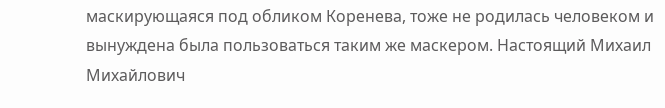маскирующаяся под обликом Коренева, тоже не родилась человеком и вынуждена была пользоваться таким же маскером. Настоящий Михаил Михайлович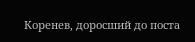Коренев, доросший до поста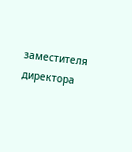заместителя директора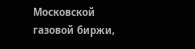Московской газовой биржи,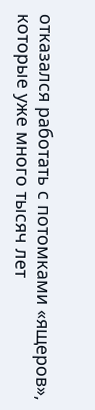отказался работать с потомками «ящеров», которые уже много тысяч лет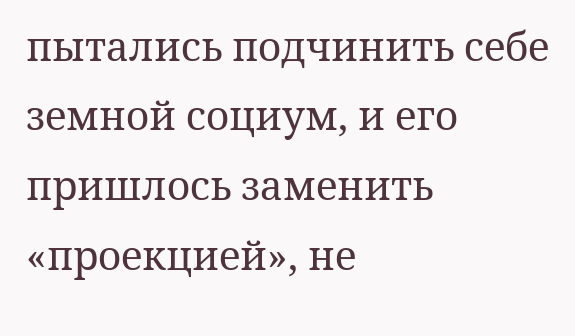пытались подчинить себе земной социум, и его пришлось заменить «проекцией», не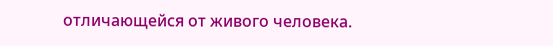отличающейся от живого человека.